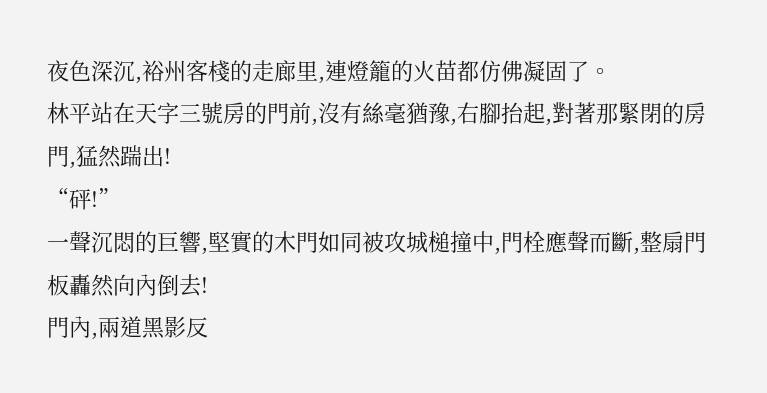夜色深沉,裕州客棧的走廊里,連燈籠的火苗都仿佛凝固了。
林平站在天字三號房的門前,沒有絲毫猶豫,右腳抬起,對著那緊閉的房門,猛然踹出!
“砰!”
一聲沉悶的巨響,堅實的木門如同被攻城槌撞中,門栓應聲而斷,整扇門板轟然向內倒去!
門內,兩道黑影反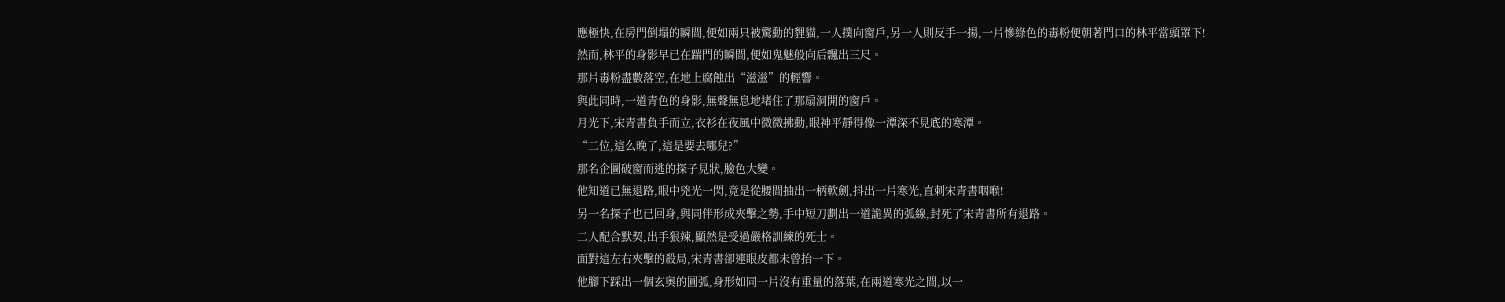應極快,在房門倒塌的瞬間,便如兩只被驚動的貍貓,一人撲向窗戶,另一人則反手一揚,一片慘綠色的毒粉便朝著門口的林平當頭罩下!
然而,林平的身影早已在踹門的瞬間,便如鬼魅般向后飄出三尺。
那片毒粉盡數落空,在地上腐蝕出“滋滋”的輕響。
與此同時,一道青色的身影,無聲無息地堵住了那扇洞開的窗戶。
月光下,宋青書負手而立,衣衫在夜風中微微拂動,眼神平靜得像一潭深不見底的寒潭。
“二位,這么晚了,這是要去哪兒?”
那名企圖破窗而逃的探子見狀,臉色大變。
他知道已無退路,眼中兇光一閃,竟是從腰間抽出一柄軟劍,抖出一片寒光,直刺宋青書咽喉!
另一名探子也已回身,與同伴形成夾擊之勢,手中短刀劃出一道詭異的弧線,封死了宋青書所有退路。
二人配合默契,出手狠辣,顯然是受過嚴格訓練的死士。
面對這左右夾擊的殺局,宋青書卻連眼皮都未曾抬一下。
他腳下踩出一個玄奧的圓弧,身形如同一片沒有重量的落葉,在兩道寒光之間,以一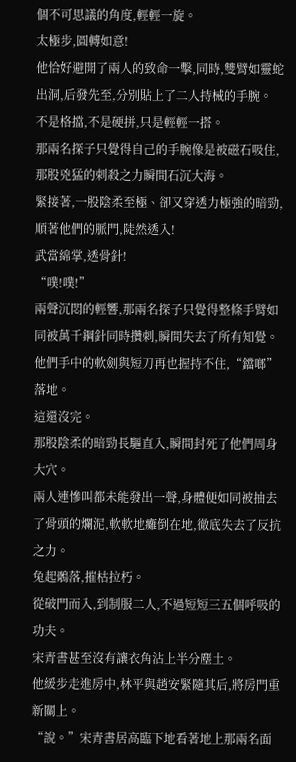個不可思議的角度,輕輕一旋。
太極步,圓轉如意!
他恰好避開了兩人的致命一擊,同時,雙臂如靈蛇出洞,后發先至,分別貼上了二人持械的手腕。
不是格擋,不是硬拼,只是輕輕一搭。
那兩名探子只覺得自己的手腕像是被磁石吸住,那股兇猛的刺殺之力瞬間石沉大海。
緊接著,一股陰柔至極、卻又穿透力極強的暗勁,順著他們的脈門,陡然透入!
武當綿掌,透骨針!
“噗!噗!”
兩聲沉悶的輕響,那兩名探子只覺得整條手臂如同被萬千鋼針同時攢刺,瞬間失去了所有知覺。
他們手中的軟劍與短刀再也握持不住,“鐺啷”落地。
這還沒完。
那股陰柔的暗勁長驅直入,瞬間封死了他們周身大穴。
兩人連慘叫都未能發出一聲,身體便如同被抽去了骨頭的爛泥,軟軟地癱倒在地,徹底失去了反抗之力。
兔起鶻落,摧枯拉朽。
從破門而入,到制服二人,不過短短三五個呼吸的功夫。
宋青書甚至沒有讓衣角沾上半分塵土。
他緩步走進房中,林平與趙安緊隨其后,將房門重新關上。
“說。”宋青書居高臨下地看著地上那兩名面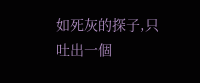如死灰的探子,只吐出一個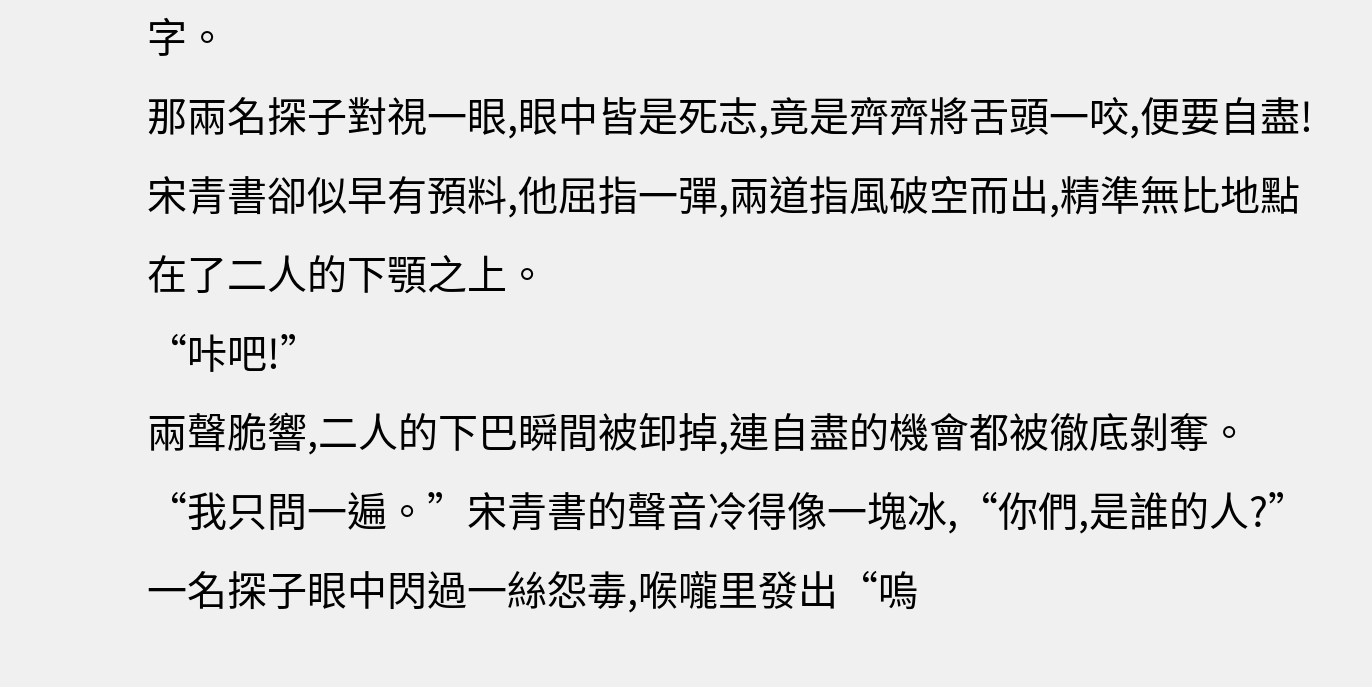字。
那兩名探子對視一眼,眼中皆是死志,竟是齊齊將舌頭一咬,便要自盡!
宋青書卻似早有預料,他屈指一彈,兩道指風破空而出,精準無比地點在了二人的下顎之上。
“咔吧!”
兩聲脆響,二人的下巴瞬間被卸掉,連自盡的機會都被徹底剝奪。
“我只問一遍。”宋青書的聲音冷得像一塊冰,“你們,是誰的人?”
一名探子眼中閃過一絲怨毒,喉嚨里發出“嗚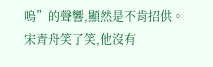嗚”的聲響,顯然是不肯招供。
宋青舟笑了笑,他沒有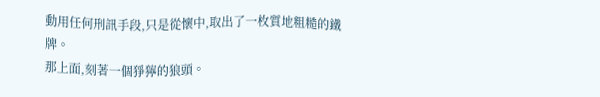動用任何刑訊手段,只是從懷中,取出了一枚質地粗糙的鐵牌。
那上面,刻著一個猙獰的狼頭。